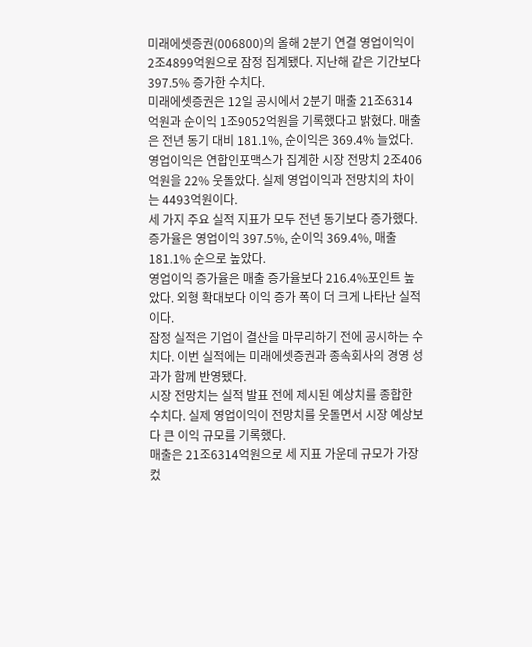미래에셋증권(006800)의 올해 2분기 연결 영업이익이 2조4899억원으로 잠정 집계됐다. 지난해 같은 기간보다 397.5% 증가한 수치다.
미래에셋증권은 12일 공시에서 2분기 매출 21조6314억원과 순이익 1조9052억원을 기록했다고 밝혔다. 매출은 전년 동기 대비 181.1%, 순이익은 369.4% 늘었다.
영업이익은 연합인포맥스가 집계한 시장 전망치 2조406억원을 22% 웃돌았다. 실제 영업이익과 전망치의 차이는 4493억원이다.
세 가지 주요 실적 지표가 모두 전년 동기보다 증가했다. 증가율은 영업이익 397.5%, 순이익 369.4%, 매출 181.1% 순으로 높았다.
영업이익 증가율은 매출 증가율보다 216.4%포인트 높았다. 외형 확대보다 이익 증가 폭이 더 크게 나타난 실적이다.
잠정 실적은 기업이 결산을 마무리하기 전에 공시하는 수치다. 이번 실적에는 미래에셋증권과 종속회사의 경영 성과가 함께 반영됐다.
시장 전망치는 실적 발표 전에 제시된 예상치를 종합한 수치다. 실제 영업이익이 전망치를 웃돌면서 시장 예상보다 큰 이익 규모를 기록했다.
매출은 21조6314억원으로 세 지표 가운데 규모가 가장 컸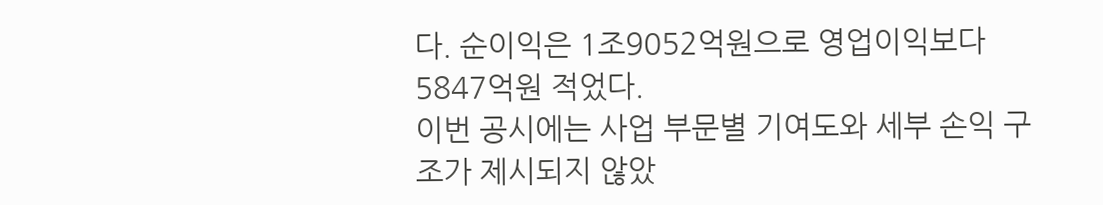다. 순이익은 1조9052억원으로 영업이익보다 5847억원 적었다.
이번 공시에는 사업 부문별 기여도와 세부 손익 구조가 제시되지 않았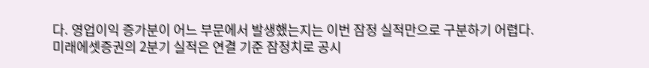다. 영업이익 증가분이 어느 부문에서 발생했는지는 이번 잠정 실적만으로 구분하기 어렵다.
미래에셋증권의 2분기 실적은 연결 기준 잠정치로 공시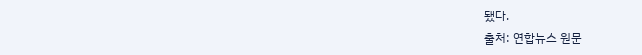됐다.
출처: 연합뉴스 원문